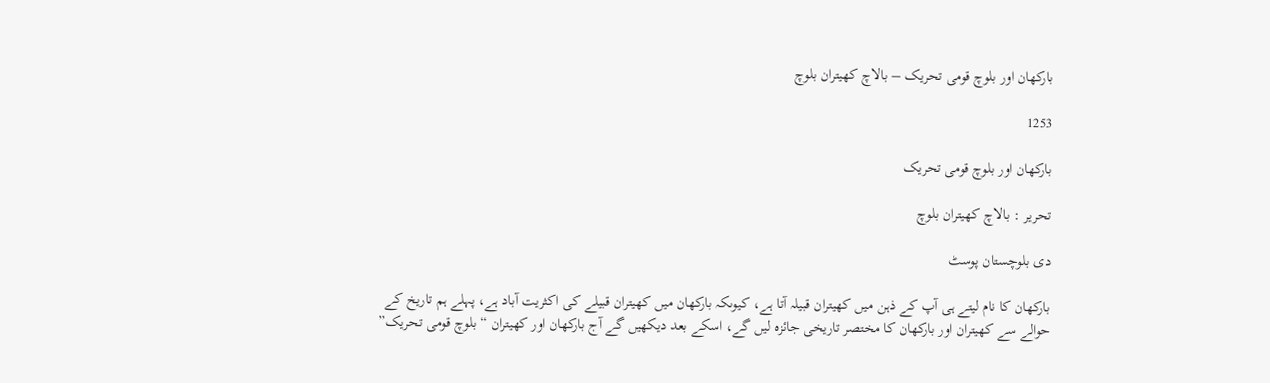بارکھان اور بلوچ قومی تحریک – بالاچ کھیتران بلوچ

1253

بارکھان اور بلوچ قومی تحریک

تحریر : بالاچ کھیتران بلوچ

دی بلوچستان پوسٹ

بارکھان کا نام لیتے ہی آپ کے ذہن میں کھیتران قبیلہ آتا ہے، کیوںکہ بارکھان میں کھیتران قبیلے کی اکثریت آباد ہے، پہلے ہم تاریخ کے حوالے سے کھیتران اور بارکھان کا مختصر تاریخی جائزہ لیں گے، اسکے بعد دیکھیں گے آج بارکھان اور کھیتران “بلوچ قومی تحریک”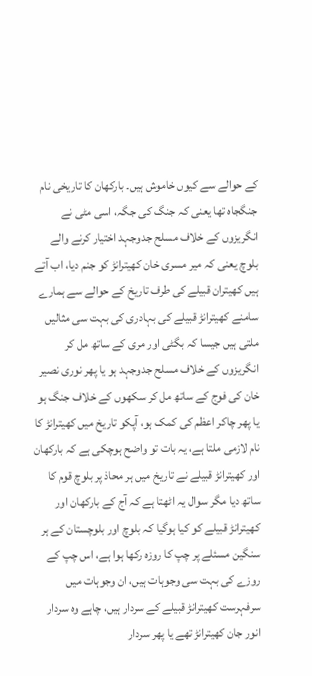کے حوالے سے کیوں خاموش ہیں۔ بارکھان کا تاریخی نام جنگجاہ تھا یعنی کہ جنگ کی جگہ، اسی مٹی نے انگریزوں کے خلاف مسلح جدوجہد اختیار کرنے والے بلوچ یعنی کہ میر مسری خان کھیترانڑ کو جنم دیا، اب آتے ہیں کھیتران قبیلے کی طرف تاریخ کے حوالے سے ہمارے سامنے کھیترانڑ قبیلے کی بہادری کی بہت سی مثالیں ملتی ہیں جیسا کہ بگٹی اور مری کے ساتھ مل کر انگریزوں کے خلاف مسلح جدوجہد ہو یا پھر نوری نصیر خان کی فوج کے ساتھ مل کر سکھوں کے خلاف جنگ ہو یا پھر چاکر اعظم کی کمک ہو، آپکو تاریخ میں کھیترانڑ کا نام لازمی ملتا ہے، یہ بات تو واضح ہوچکی ہے کہ بارکھان اور کھیترانڑ قبیلے نے تاریخ میں ہر محاذ پر بلوچ قوم کا ساتھ دیا مگر سوال یہ اٹھتا ہے کہ آج کے بارکھان اور کھیترانڑ قبیلے کو کیا ہوگیا کہ بلوچ اور بلوچستان کے ہر سنگین مسئلے پر چپ کا روزہ رکھا ہوا ہے، اس چپ کے روزے کی بہت سی وجوہات ہیں، ان وجوہات میں سرفہرست کھیترانڑ قبیلے کے سردار ہیں، چاہے وہ سردار انور جان کھیترانڑ تھے یا پھر سردار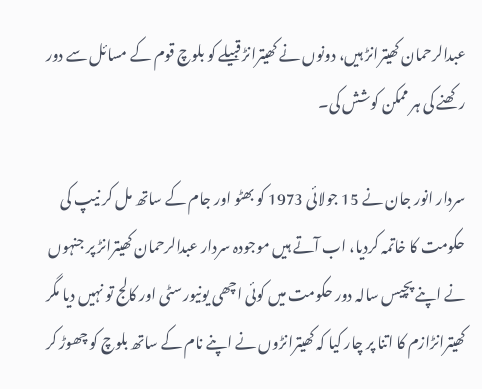عبدالرحمان کھیترانڑ ہیں، دونوں نے کھیترانڑ قبیلے کو بلوچ قوم کے مسائل سے دور رکھنے کی ہر ممکن کوشش کی۔

سردار انور جان نے 15 جولائی 1973 کو بھٹو اور جام کے ساتھ مل کر نیپ کی حکومت کا خاتمہ کردیا، اب آتے ہیں موجودہ سردار عبدالرحمان کھیترانڑ پر جنہوں نے اپنے پچیس سالہ دور حکومت میں کوئی اچھی یونیورسٹی اور کالج تو نہیں دیا مگر کھیترانڑازم کا اتنا پر چار کیا کہ کھیترانڑوں نے اپنے نام کے ساتھ بلوچ کو چھوڑ کر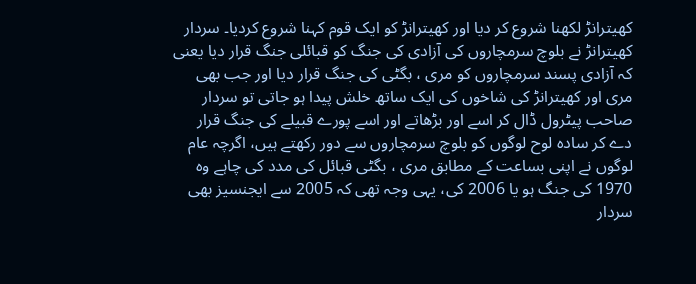کھیترانڑ لکھنا شروع کر دیا اور کھیترانڑ کو ایک قوم کہنا شروع کردیا۔ سردار کھیترانڑ نے بلوچ سرمچاروں کی آزادی کی جنگ کو قبائلی جنگ قرار دیا یعنی کہ آزادی پسند سرمچاروں کو مری ، بگٹی کی جنگ قرار دیا اور جب بھی مری اور کھیترانڑ کی شاخوں کی ایک ساتھ خلش پیدا ہو جاتی تو سردار صاحب پیٹرول ڈال کر اسے اور بڑھاتے اور اسے پورے قبیلے کی جنگ قرار دے کر سادہ لوح لوگوں کو بلوچ سرمچاروں سے دور رکھتے ہیں، اگرچہ عام لوگوں نے اپنی بساعت کے مطابق مری ، بگٹی قبائل کی مدد کی چاہے وہ 1970 کی جنگ ہو یا 2006 کی، یہی وجہ تھی کہ 2005 سے ایجنسیز بھی سردار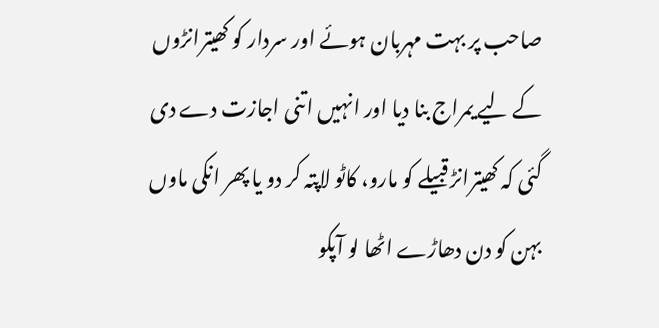صاحب پر بہت مہربان ہوئے اور سردار کو کھیترانڑوں کے لیے یمراج بنا دیا اور انہیں اتنی اجازت دے دی گئی کہ کھیترانڑ قبیلے کو مارو، کاٹو لاپتہ کر دو یا پھر انکی ماوں بہن کو دن دھاڑے اٹھا لو آپکو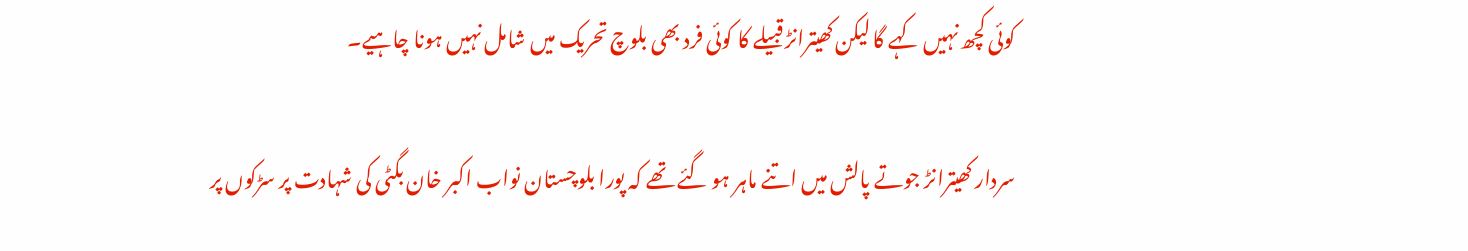کوئی کچھ نہیں کہے گا لیکن کھیترانڑ قبیلے کا کوئی فرد بھی بلوچ تحریک میں شامل نہیں ہونا چاہیے۔

سردار کھیترانڑ جوتے پالش میں اتنے ماہر ہو گئے تھے کہ پورا بلوچستان نواب اکبر خان بگٹی کی شہادت پر سڑکوں پر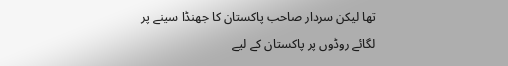تھا لیکن سردار صاحب پاکستان کا جھنڈا سینے پر لگائے روڈوں پر پاکستان کے لیے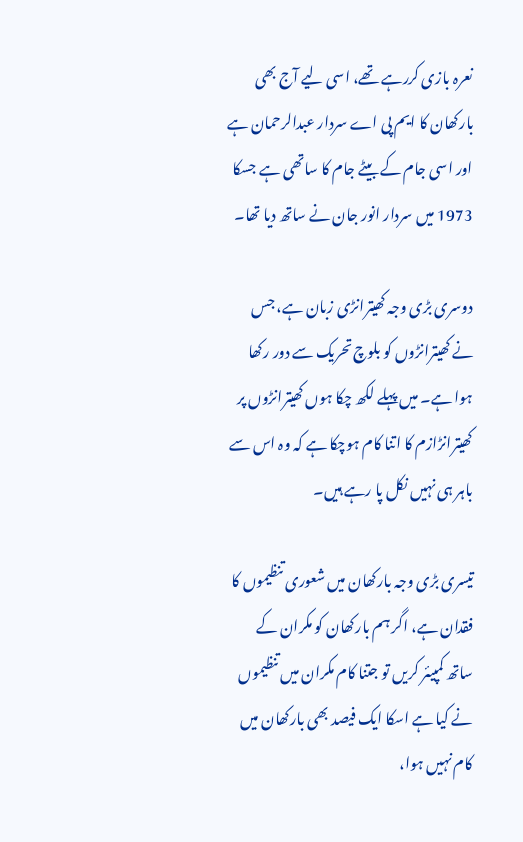نعرہ بازی کررہے تھے، اسی لیے آج بھی بارکھان کا ایم پی اے سردار عبدالرحمان ہے اور اسی جام کے بیٹے جام کا ساتھی ہے جسکا 1973 میں سردار انور جان نے ساتھ دیا تھا۔

دوسری بڑی وجہ کھیترانڑی زبان ہے، جس نے کھیترانڑوں کو بلوچ تحریک سے دور رکھا ہوا ہے۔ میں پہلے لکھ چکا ہوں کھیترانڑوں پر کھیترانڑازم کا اتنا کام ہوچکا ہے کہ وہ اس سے باہر ہی نہیں نکل پا رہے ہیں۔

تیسری بڑی وجہ بارکھان میں شعوری تنظیموں کا فقدان ہے، اگر ہم بارکھان کو مکران کے ساتھ کمپیئر کریں تو جتنا کام مکران میں تنظیموں نے کیا ہے اسکا ایک فیصد بھی بارکھان میں کام نہیں ہوا،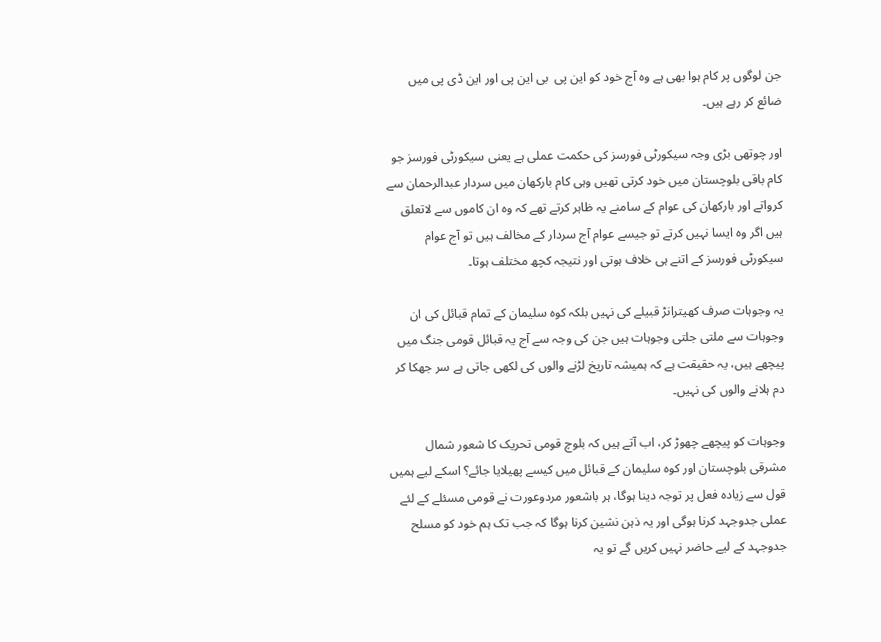جن لوگوں پر کام ہوا بھی ہے وہ آج خود کو این پی  بی این پی اور این ڈی پی میں ضائع کر رہے ہیں۔

اور چوتھی بڑی وجہ سیکورٹی فورسز کی حکمت عملی ہے یعنی سیکورٹی فورسز جو کام باقی بلوچستان میں خود کرتی تھیں وہی کام بارکھان میں سردار عبدالرحمان سے کرواتے اور بارکھان کی عوام کے سامنے یہ ظاہر کرتے تھے کہ وہ ان کاموں سے لاتعلق ہیں اگر وہ ایسا نہیں کرتے تو جیسے عوام آج سردار کے مخالف ہیں تو آج عوام سیکورٹی فورسز کے اتنے ہی خلاف ہوتی اور نتیجہ کچھ مختلف ہوتا۔

یہ وجوہات صرف کھیترانڑ قبیلے کی نہیں بلکہ کوہ سلیمان کے تمام قبائل کی ان وجوہات سے ملتی جلتی وجوہات ہیں جن کی وجہ سے آج یہ قبائل قومی جنگ میں پیچھے ہیں، یہ حقیقت ہے کہ ہمیشہ تاریخ لڑنے والوں کی لکھی جاتی ہے سر جھکا کر دم ہلانے والوں کی نہیں۔

وجوہات کو پیچھے چھوڑ کر، اب آتے ہیں کہ بلوچ قومی تحریک کا شعور شمال مشرقی بلوچستان اور کوہ سلیمان کے قبائل میں کیسے پھیلایا جائے؟ اسکے لیے ہمیں قول سے زیادہ فعل پر توجہ دینا ہوگا، ہر باشعور مردوعورت نے قومی مسئلے کے لئے عملی جدوجہد کرنا ہوگی اور یہ ذہن نشین کرنا ہوگا کہ جب تک ہم خود کو مسلح جدوجہد کے لیے حاضر نہیں کریں گے تو یہ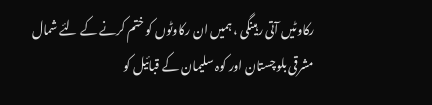رکاوٹیں آتی رہینگی ، ہمیں ان رکاوٹوں کو ختم کرنے کے لئے شمال مشرقی بلوچستان اور کوہ سلیمان کے قبائیل کو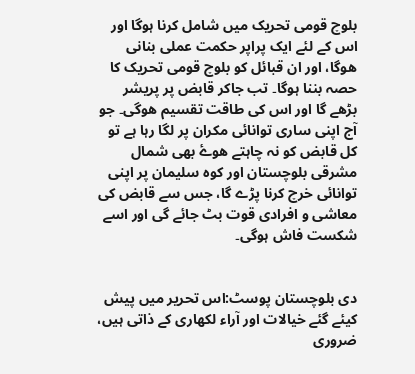بلوچ قومی تحریک میں شامل کرنا ہوگا اور اس کے لئے ایک پراپر حکمت عملی بنانی ھوگا، اور ان قبائل کو بلوچ قومی تحریک کا حصہ بننا ہوگا۔ تب جاکر قابض پر پریشر بڑھے گا اور اس کی طاقت تقسیم ھوگی۔ جو آج اپنی ساری توانائی مکران پر لگا رہا ہے تو کل قابض کو نہ چاہتے ھوۓ بھی شمال مشرقی بلوچستان اور کوہ سلیمان پر اپنی توانائی خرچ کرنا پڑے گا، جس سے قابض کی معاشی و افرادی قوت بٹ جائے گی اور اسے شکست فاش ہوگی۔


دی بلوچستان پوسٹ:اس تحریر میں پیش کیئے گئے خیالات اور آراء لکھاری کے ذاتی ہیں، ضروری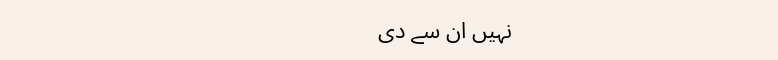نہیں ان سے دی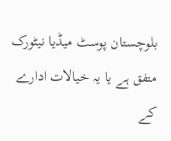بلوچستان پوسٹ میڈیا نیٹورک متفق ہے یا یہ خیالات ادارے کے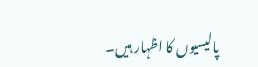پالیسیوں کا اظہار ہیں۔